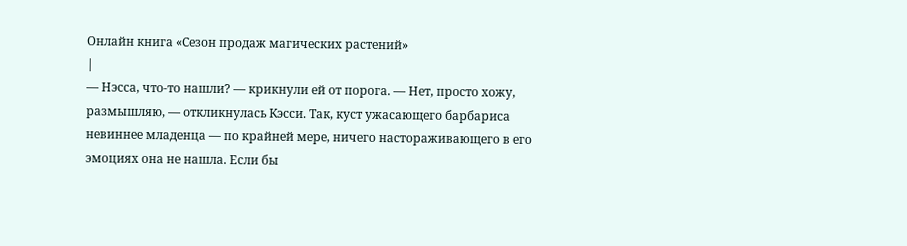Онлайн книга «Сезон продаж магических растений»
|
— Нэсса, что-то нашли? — крикнули ей от порога. — Нет, просто хожу, размышляю, — откликнулась Кэсси. Так, куст ужасающего барбариса невиннее младенца — по крайней мере, ничего настораживающего в его эмоциях она не нашла. Если бы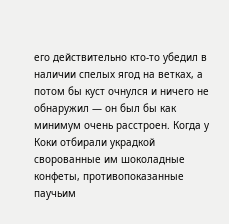его действительно кто-то убедил в наличии спелых ягод на ветках, а потом бы куст очнулся и ничего не обнаружил — он был бы как минимум очень расстроен. Когда у Коки отбирали украдкой сворованные им шоколадные конфеты, противопоказанные паучьим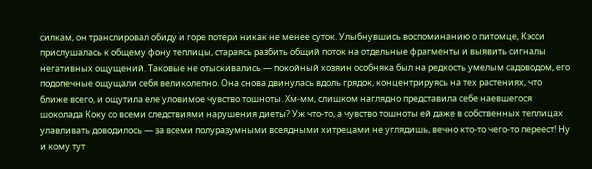силкам, он транслировал обиду и горе потери никак не менее суток. Улыбнувшись воспоминанию о питомце, Кэсси прислушалась к общему фону теплицы, стараясь разбить общий поток на отдельные фрагменты и выявить сигналы негативных ощущений. Таковые не отыскивались — покойный хозяин особняка был на редкость умелым садоводом, его подопечные ощущали себя великолепно. Она снова двинулась вдоль грядок, концентрируясь на тех растениях, что ближе всего, и ощутила еле уловимое чувство тошноты. Хм-мм, слишком наглядно представила себе наевшегося шоколада Коку со всеми следствиями нарушения диеты? Уж что-то, а чувство тошноты ей даже в собственных теплицах улавливать доводилось — за всеми полуразумными всеядными хитрецами не углядишь, вечно кто-то чего-то переест! Ну и кому тут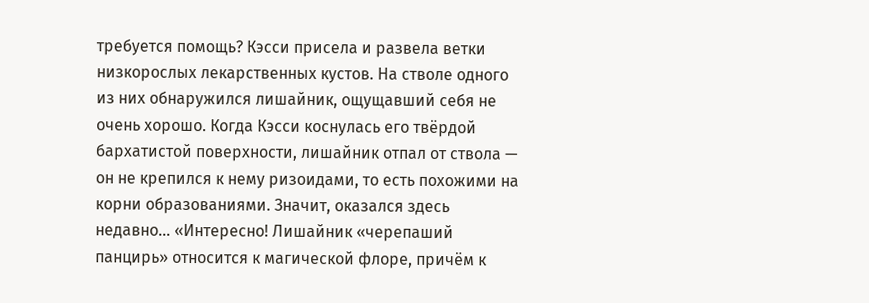требуется помощь? Кэсси присела и развела ветки низкорослых лекарственных кустов. На стволе одного из них обнаружился лишайник, ощущавший себя не очень хорошо. Когда Кэсси коснулась его твёрдой бархатистой поверхности, лишайник отпал от ствола — он не крепился к нему ризоидами, то есть похожими на корни образованиями. Значит, оказался здесь недавно… «Интересно! Лишайник «черепаший панцирь» относится к магической флоре, причём к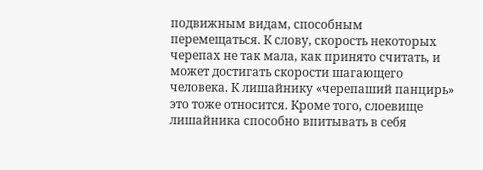подвижным видам, способным перемещаться. К слову, скорость некоторых черепах не так мала, как принято считать, и может достигать скорости шагающего человека. К лишайнику «черепаший панцирь» это тоже относится. Кроме того, слоевище лишайника способно впитывать в себя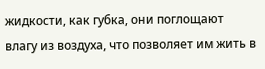жидкости, как губка, они поглощают влагу из воздуха, что позволяет им жить в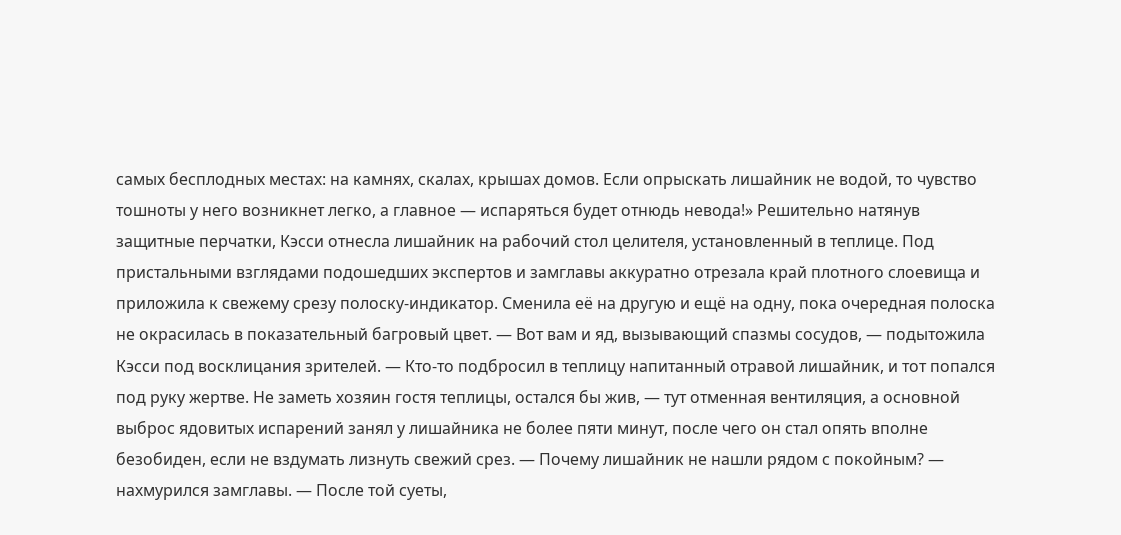самых бесплодных местах: на камнях, скалах, крышах домов. Если опрыскать лишайник не водой, то чувство тошноты у него возникнет легко, а главное — испаряться будет отнюдь невода!» Решительно натянув защитные перчатки, Кэсси отнесла лишайник на рабочий стол целителя, установленный в теплице. Под пристальными взглядами подошедших экспертов и замглавы аккуратно отрезала край плотного слоевища и приложила к свежему срезу полоску-индикатор. Сменила её на другую и ещё на одну, пока очередная полоска не окрасилась в показательный багровый цвет. — Вот вам и яд, вызывающий спазмы сосудов, — подытожила Кэсси под восклицания зрителей. — Кто-то подбросил в теплицу напитанный отравой лишайник, и тот попался под руку жертве. Не заметь хозяин гостя теплицы, остался бы жив, — тут отменная вентиляция, а основной выброс ядовитых испарений занял у лишайника не более пяти минут, после чего он стал опять вполне безобиден, если не вздумать лизнуть свежий срез. — Почему лишайник не нашли рядом с покойным? — нахмурился замглавы. — После той суеты,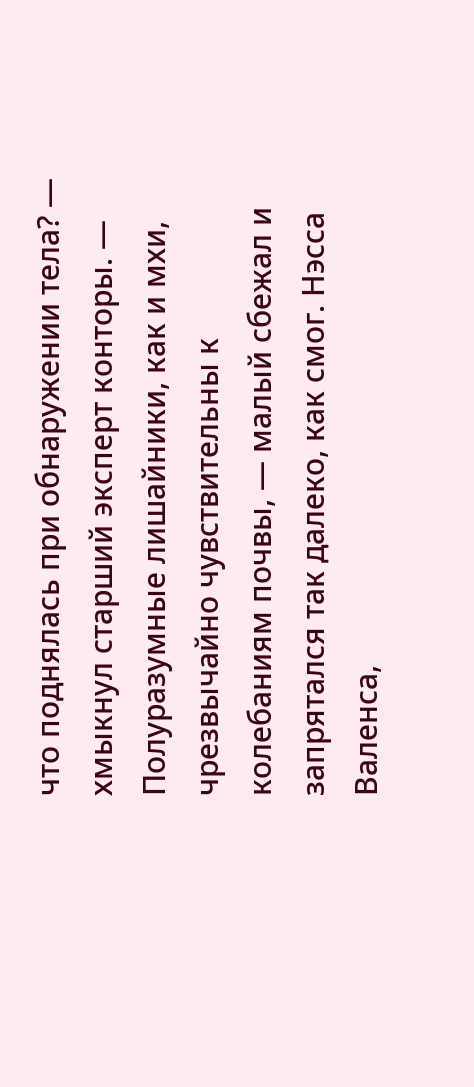что поднялась при обнаружении тела? — хмыкнул старший эксперт конторы. — Полуразумные лишайники, как и мхи, чрезвычайно чувствительны к колебаниям почвы, — малый сбежал и запрятался так далеко, как смог. Нэсса Валенса,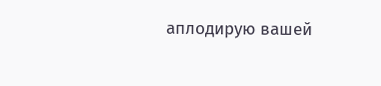аплодирую вашей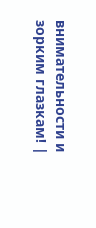внимательности и зорким глазкам! |